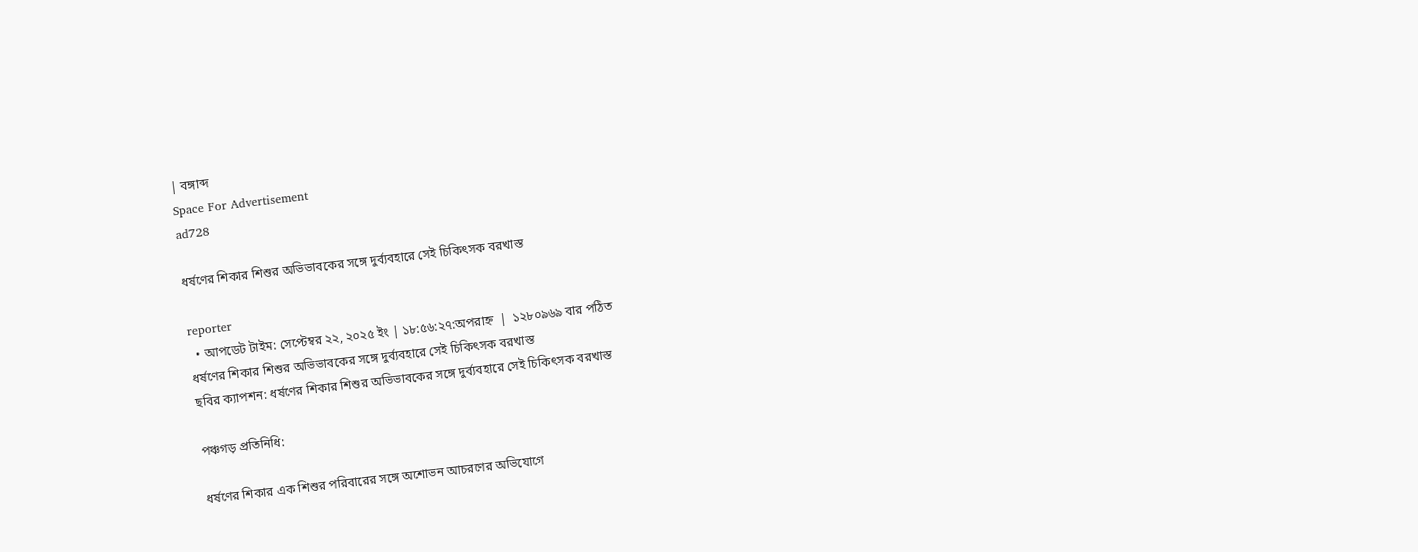| বঙ্গাব্দ
Space For Advertisement
ad728

ধর্ষণের শিকার শিশুর অভিভাবকের সঙ্গে দুর্ব্যবহারে সেই চিকিৎসক বরখাস্ত

reporter
  • আপডেট টাইম: সেপ্টেম্বর ২২, ২০২৫ ইং | ১৮:৫৬:২৭:অপরাহ্ন  |  ১২৮০৯৬৯ বার পঠিত
ধর্ষণের শিকার শিশুর অভিভাবকের সঙ্গে দুর্ব্যবহারে সেই চিকিৎসক বরখাস্ত
ছবির ক্যাপশন: ধর্ষণের শিকার শিশুর অভিভাবকের সঙ্গে দুর্ব্যবহারে সেই চিকিৎসক বরখাস্ত

পঞ্চগড় প্রতিনিধি:

ধর্ষণের শিকার এক শিশুর পরিবারের সঙ্গে অশোভন আচরণের অভিযোগে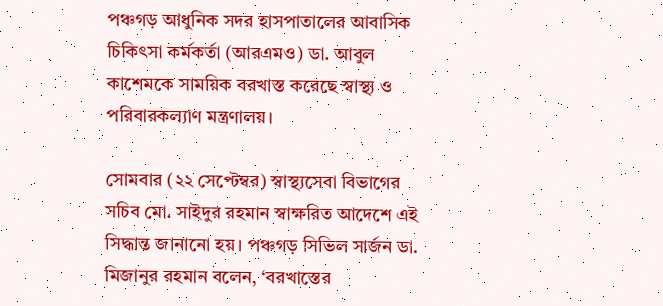পঞ্চগড় আধুনিক সদর হাসপাতালের আবাসিক চিকিৎসা কর্মকর্তা (আরএমও) ডা. আবুল কাশেমকে সাময়িক বরখাস্ত করেছে স্বাস্থ্য ও পরিবারকল্যাণ মন্ত্রণালয়।

সোমবার (২২ সেপ্টেম্বর) স্বাস্থ্যসেবা বিভাগের সচিব মো. সাইদুর রহমান স্বাক্ষরিত আদেশে এই সিদ্ধান্ত জানানো হয়। পঞ্চগড় সিভিল সার্জন ডা. মিজানুর রহমান বলেন, ‘বরখাস্তের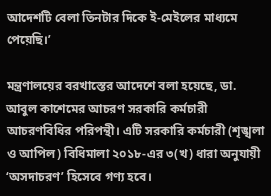আদেশটি বেলা তিনটার দিকে ই-মেইলের মাধ্যমে পেয়েছি।’

মন্ত্রণালয়ের বরখাস্তের আদেশে বলা হয়েছে, ডা. আবুল কাশেমের আচরণ সরকারি কর্মচারী আচরণবিধির পরিপন্থী। এটি সরকারি কর্মচারী (শৃঙ্খলা ও আপিল) বিধিমালা ২০১৮-এর ৩(খ) ধারা অনুযায়ী ‘অসদাচরণ’ হিসেবে গণ্য হবে।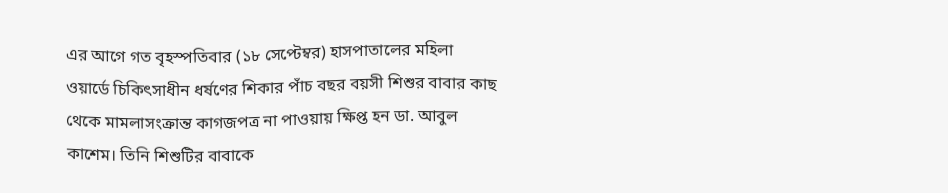এর আগে গত বৃহস্পতিবার (১৮ সেপ্টেম্বর) হাসপাতালের মহিলা ওয়ার্ডে চিকিৎসাধীন ধর্ষণের শিকার পাঁচ বছর বয়সী শিশুর বাবার কাছ থেকে মামলাসংক্রান্ত কাগজপত্র না পাওয়ায় ক্ষিপ্ত হন ডা. আবুল কাশেম। তিনি শিশুটির বাবাকে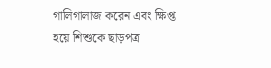গালিগালাজ করেন এবং ক্ষিপ্ত হয়ে শিশুকে ছাড়পত্র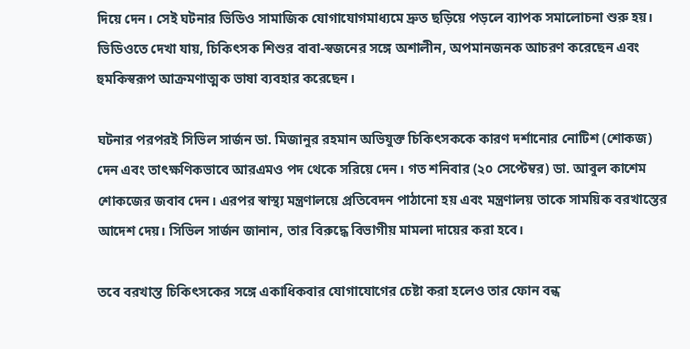দিয়ে দেন। সেই ঘটনার ভিডিও সামাজিক যোগাযোগমাধ্যমে দ্রুত ছড়িয়ে পড়লে ব্যাপক সমালোচনা শুরু হয়। ভিডিওতে দেখা যায়, চিকিৎসক শিশুর বাবা-স্বজনের সঙ্গে অশালীন, অপমানজনক আচরণ করেছেন এবং হুমকিস্বরূপ আক্রমণাত্মক ভাষা ব্যবহার করেছেন।

ঘটনার পরপরই সিভিল সার্জন ডা. মিজানুর রহমান অভিযুক্ত চিকিৎসককে কারণ দর্শানোর নোটিশ (শোকজ) দেন এবং তাৎক্ষণিকভাবে আরএমও পদ থেকে সরিয়ে দেন। গত শনিবার (২০ সেপ্টেম্বর) ডা. আবুল কাশেম শোকজের জবাব দেন। এরপর স্বাস্থ্য মন্ত্রণালয়ে প্রতিবেদন পাঠানো হয় এবং মন্ত্রণালয় তাকে সাময়িক বরখাস্তের আদেশ দেয়। সিভিল সার্জন জানান, তার বিরুদ্ধে বিভাগীয় মামলা দায়ের করা হবে।

তবে বরখাস্ত চিকিৎসকের সঙ্গে একাধিকবার যোগাযোগের চেষ্টা করা হলেও তার ফোন বন্ধ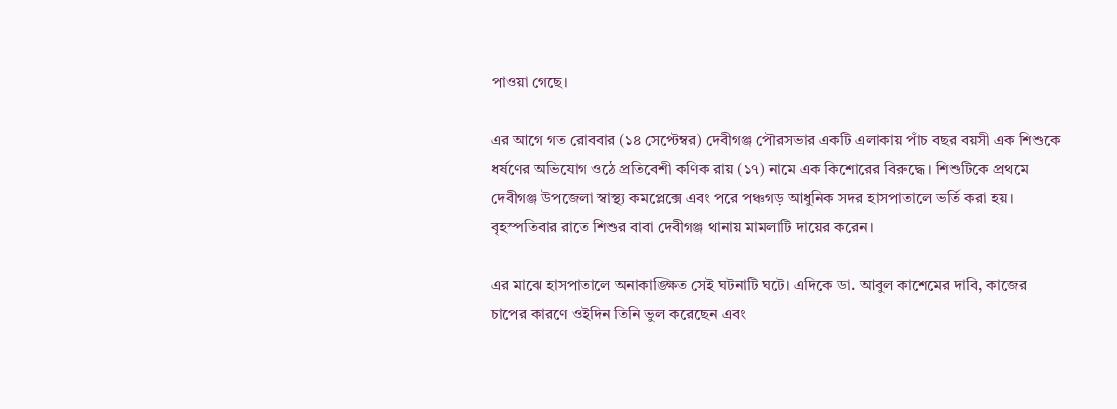পাওয়া গেছে।

এর আগে গত রোববার (১৪ সেপ্টেম্বর) দেবীগঞ্জ পৌরসভার একটি এলাকায় পাঁচ বছর বয়সী এক শিশুকে ধর্ষণের অভিযোগ ওঠে প্রতিবেশী কণিক রায় (১৭) নামে এক কিশোরের বিরুদ্ধে। শিশুটিকে প্রথমে দেবীগঞ্জ উপজেলা স্বাস্থ্য কমপ্লেক্সে এবং পরে পঞ্চগড় আধুনিক সদর হাসপাতালে ভর্তি করা হয়। বৃহস্পতিবার রাতে শিশুর বাবা দেবীগঞ্জ থানায় মামলাটি দায়ের করেন।

এর মাঝে হাসপাতালে অনাকাঙ্ক্ষিত সেই ঘটনাটি ঘটে। এদিকে ডা. আবুল কাশেমের দাবি, কাজের চাপের কারণে ওইদিন তিনি ভুল করেছেন এবং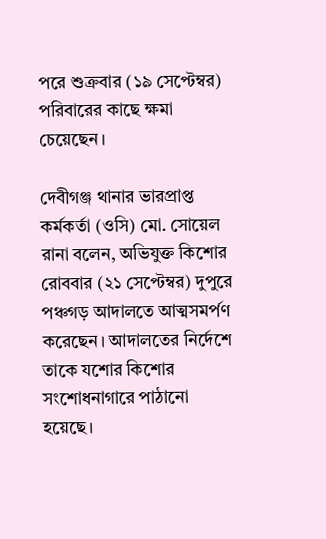পরে শুক্রবার (১৯ সেপ্টেম্বর) পরিবারের কাছে ক্ষমা চেয়েছেন।

দেবীগঞ্জ থানার ভারপ্রাপ্ত কর্মকর্তা (ওসি) মো. সোয়েল রানা বলেন, অভিযুক্ত কিশোর রোববার (২১ সেপ্টেম্বর) দুপুরে পঞ্চগড় আদালতে আত্মসমর্পণ করেছেন। আদালতের নির্দেশে তাকে যশোর কিশোর সংশোধনাগারে পাঠানো হয়েছে।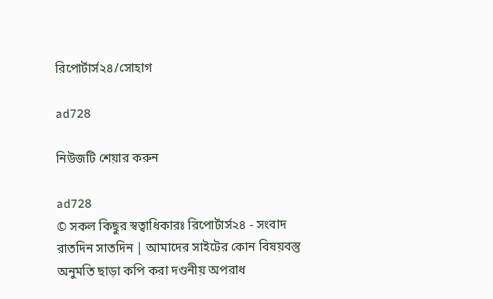রিপোর্টার্স২৪/সোহাগ

ad728

নিউজটি শেয়ার করুন

ad728
© সকল কিছুর স্বত্বাধিকারঃ রিপোর্টার্স২৪ - সংবাদ রাতদিন সাতদিন | আমাদের সাইটের কোন বিষয়বস্তু অনুমতি ছাড়া কপি করা দণ্ডনীয় অপরাধ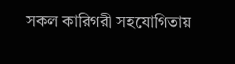সকল কারিগরী সহযোগিতায়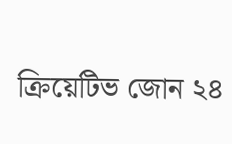ক্রিয়েটিভ জোন ২৪